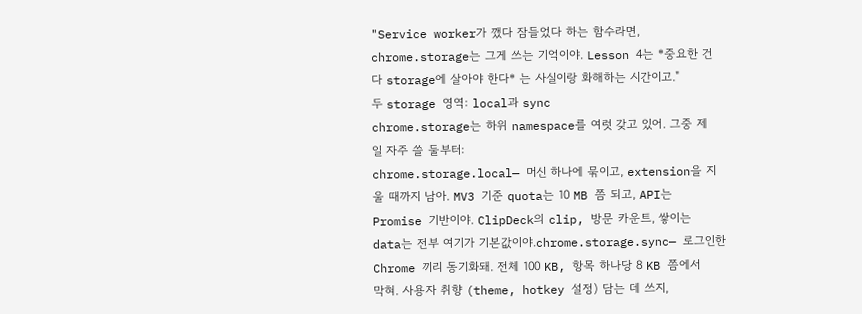"Service worker가 깼다 잠들었다 하는 함수라면, chrome.storage는 그게 쓰는 기억이야. Lesson 4는 *중요한 건 다 storage에 살아야 한다* 는 사실이랑 화해하는 시간이고."
두 storage 영역: local과 sync
chrome.storage는 하위 namespace를 여럿 갖고 있어. 그중 제일 자주 쓸 둘부터:
chrome.storage.local— 머신 하나에 묶이고, extension을 지울 때까지 남아. MV3 기준 quota는 10 MB 쯤 되고, API는 Promise 기반이야. ClipDeck의 clip, 방문 카운트, 쌓이는 data는 전부 여기가 기본값이야.chrome.storage.sync— 로그인한 Chrome 끼리 동기화돼. 전체 100 KB, 항목 하나당 8 KB 쯤에서 막혀. 사용자 취향 (theme, hotkey 설정) 담는 데 쓰지,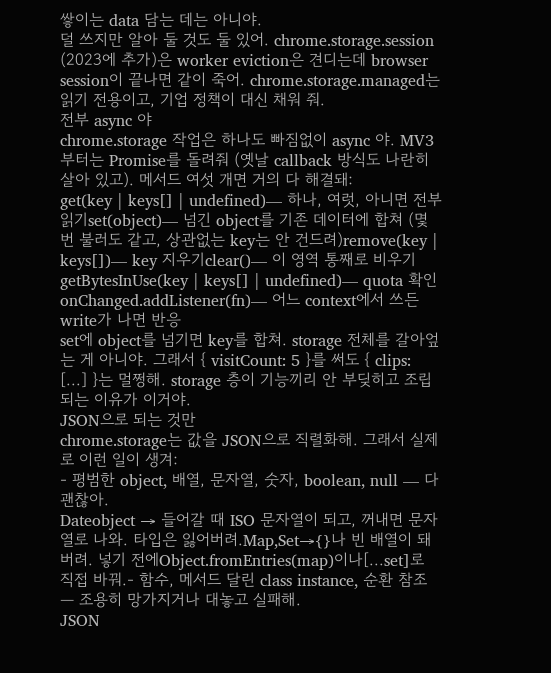쌓이는 data 담는 데는 아니야.
덜 쓰지만 알아 둘 것도 둘 있어. chrome.storage.session (2023에 추가)은 worker eviction은 견디는데 browser session이 끝나면 같이 죽어. chrome.storage.managed는 읽기 전용이고, 기업 정책이 대신 채워 줘.
전부 async 야
chrome.storage 작업은 하나도 빠짐없이 async 야. MV3 부터는 Promise를 돌려줘 (옛날 callback 방식도 나란히 살아 있고). 메서드 여섯 개면 거의 다 해결돼:
get(key | keys[] | undefined)— 하나, 여럿, 아니면 전부 읽기set(object)— 넘긴 object를 기존 데이터에 합쳐 (몇 번 불러도 같고, 상관없는 key는 안 건드려)remove(key | keys[])— key 지우기clear()— 이 영역 통째로 비우기getBytesInUse(key | keys[] | undefined)— quota 확인onChanged.addListener(fn)— 어느 context에서 쓰든 write가 나면 반응
set에 object를 넘기면 key를 합쳐. storage 전체를 갈아엎는 게 아니야. 그래서 { visitCount: 5 }를 써도 { clips: [...] }는 멀쩡해. storage 층이 기능끼리 안 부딪히고 조립되는 이유가 이거야.
JSON으로 되는 것만
chrome.storage는 값을 JSON으로 직렬화해. 그래서 실제로 이런 일이 생겨:
- 평범한 object, 배열, 문자열, 숫자, boolean, null — 다 괜찮아.
Dateobject → 들어갈 때 ISO 문자열이 되고, 꺼내면 문자열로 나와. 타입은 잃어버려.Map,Set→{}나 빈 배열이 돼 버려. 넣기 전에Object.fromEntries(map)이나[...set]로 직접 바꿔.- 함수, 메서드 달린 class instance, 순환 참조 — 조용히 망가지거나 대놓고 실패해.
JSON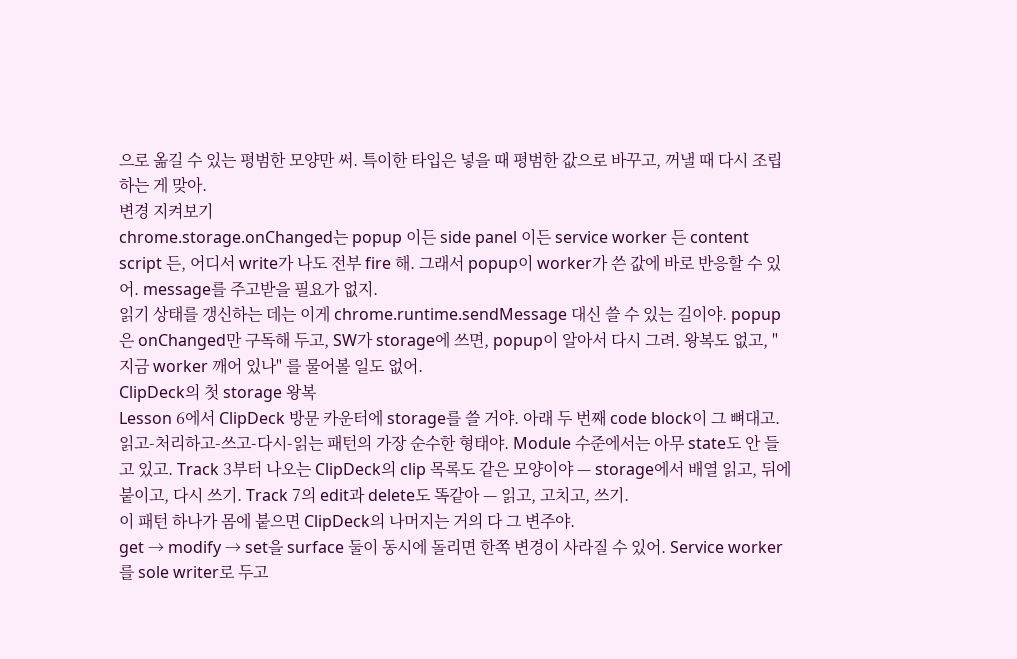으로 옮길 수 있는 평범한 모양만 써. 특이한 타입은 넣을 때 평범한 값으로 바꾸고, 꺼낼 때 다시 조립하는 게 맞아.
변경 지켜보기
chrome.storage.onChanged는 popup 이든 side panel 이든 service worker 든 content script 든, 어디서 write가 나도 전부 fire 해. 그래서 popup이 worker가 쓴 값에 바로 반응할 수 있어. message를 주고받을 필요가 없지.
읽기 상태를 갱신하는 데는 이게 chrome.runtime.sendMessage 대신 쓸 수 있는 길이야. popup은 onChanged만 구독해 두고, SW가 storage에 쓰면, popup이 알아서 다시 그려. 왕복도 없고, "지금 worker 깨어 있나" 를 물어볼 일도 없어.
ClipDeck의 첫 storage 왕복
Lesson 6에서 ClipDeck 방문 카운터에 storage를 쓸 거야. 아래 두 번째 code block이 그 뼈대고. 읽고-처리하고-쓰고-다시-읽는 패턴의 가장 순수한 형태야. Module 수준에서는 아무 state도 안 들고 있고. Track 3부터 나오는 ClipDeck의 clip 목록도 같은 모양이야 — storage에서 배열 읽고, 뒤에 붙이고, 다시 쓰기. Track 7의 edit과 delete도 똑같아 — 읽고, 고치고, 쓰기.
이 패턴 하나가 몸에 붙으면 ClipDeck의 나머지는 거의 다 그 변주야.
get → modify → set을 surface 둘이 동시에 돌리면 한쪽 변경이 사라질 수 있어. Service worker를 sole writer로 두고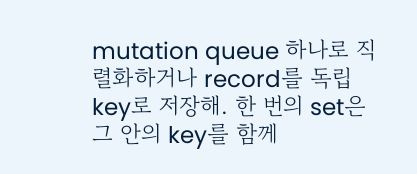mutation queue 하나로 직렬화하거나 record를 독립 key로 저장해. 한 번의 set은 그 안의 key를 함께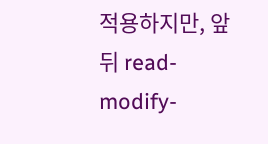적용하지만, 앞뒤 read-modify-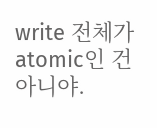write 전체가 atomic인 건 아니야.